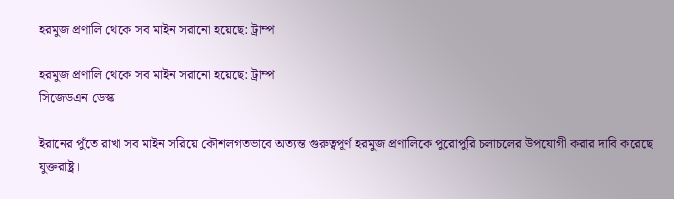হরমুজ প্রণালি থেকে সব মাইন সরানো হয়েছে: ট্রাম্প

হরমুজ প্রণালি থেকে সব মাইন সরানো হয়েছে: ট্রাম্প
সিজেডএন ডেস্ক

ইরানের পুঁতে রাখা সব মাইন সরিয়ে কৌশলগতভাবে অত্যন্ত গুরুত্বপূর্ণ হরমুজ প্রণালিকে পুরোপুরি চলাচলের উপযোগী করার দাবি করেছে যুক্তরাষ্ট্র।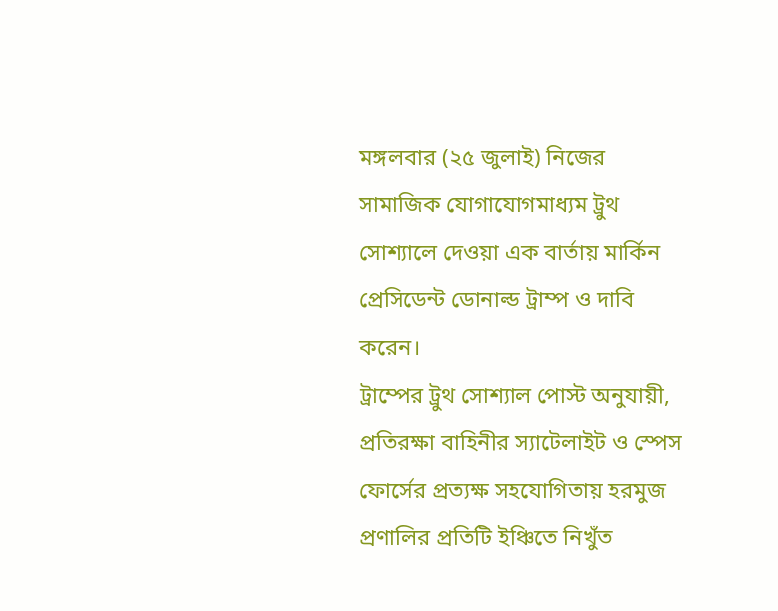মঙ্গলবার (২৫ জুলাই) নিজের সামাজিক যোগাযোগমাধ্যম ট্রুথ সোশ্যালে দেওয়া এক বার্তায় মার্কিন প্রেসিডেন্ট ডোনাল্ড ট্রাম্প ও দাবি করেন।
ট্রাম্পের ট্রুথ সোশ্যাল পোস্ট অনুযায়ী, প্রতিরক্ষা বাহিনীর স্যাটেলাইট ও স্পেস ফোর্সের প্রত্যক্ষ সহযোগিতায় হরমুজ প্রণালির প্রতিটি ইঞ্চিতে নিখুঁত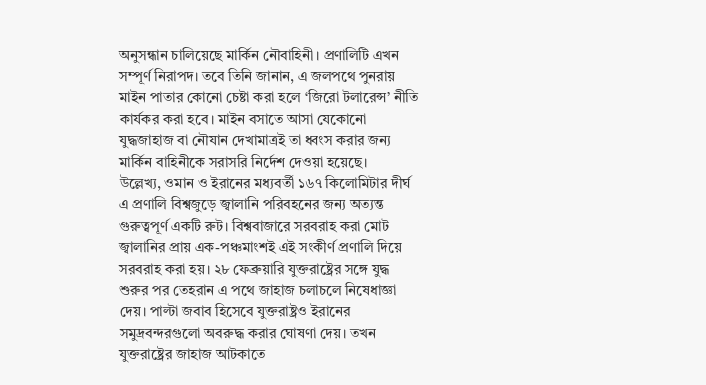অনুসন্ধান চালিয়েছে মার্কিন নৌবাহিনী। প্রণালিটি এখন সম্পূর্ণ নিরাপদ। তবে তিনি জানান, এ জলপথে পুনরায় মাইন পাতার কোনো চেষ্টা করা হলে ‘জিরো টলারেন্স’ নীতি কার্যকর করা হবে। মাইন বসাতে আসা যেকোনো যুদ্ধজাহাজ বা নৌযান দেখামাত্রই তা ধ্বংস করার জন্য মার্কিন বাহিনীকে সরাসরি নির্দেশ দেওয়া হয়েছে।
উল্লেখ্য, ওমান ও ইরানের মধ্যবর্তী ১৬৭ কিলোমিটার দীর্ঘ এ প্রণালি বিশ্বজুড়ে জ্বালানি পরিবহনের জন্য অত্যন্ত গুরুত্বপূর্ণ একটি রুট। বিশ্ববাজারে সরবরাহ করা মোট জ্বালানির প্রায় এক-পঞ্চমাংশই এই সংকীর্ণ প্রণালি দিয়ে সরবরাহ করা হয়। ২৮ ফেব্রুয়ারি যুক্তরাষ্ট্রের সঙ্গে যুদ্ধ শুরুর পর তেহরান এ পথে জাহাজ চলাচলে নিষেধাজ্ঞা দেয়। পাল্টা জবাব হিসেবে যুক্তরাষ্ট্রও ইরানের সমুদ্রবন্দরগুলো অবরুদ্ধ করার ঘোষণা দেয়। তখন যুক্তরাষ্ট্রের জাহাজ আটকাতে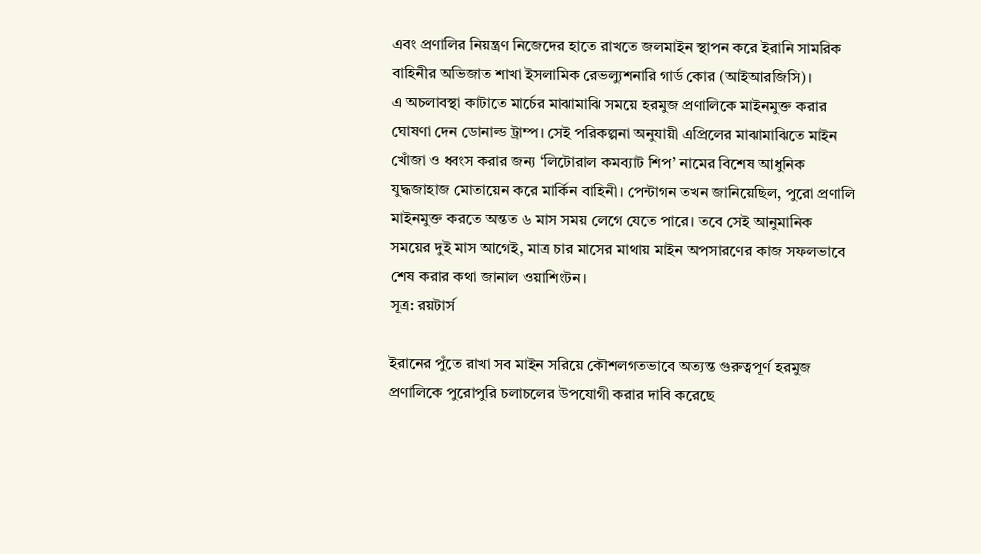এবং প্রণালির নিয়ন্ত্রণ নিজেদের হাতে রাখতে জলমাইন স্থাপন করে ইরানি সামরিক বাহিনীর অভিজাত শাখা ইসলামিক রেভল্যুশনারি গার্ড কোর (আইআরজিসি)।
এ অচলাবস্থা কাটাতে মার্চের মাঝামাঝি সময়ে হরমুজ প্রণালিকে মাইনমুক্ত করার ঘোষণা দেন ডোনাল্ড ট্রাম্প। সেই পরিকল্পনা অনুযায়ী এপ্রিলের মাঝামাঝিতে মাইন খোঁজা ও ধ্বংস করার জন্য ‘লিটোরাল কমব্যাট শিপ’ নামের বিশেষ আধুনিক যুদ্ধজাহাজ মোতায়েন করে মার্কিন বাহিনী। পেন্টাগন তখন জানিয়েছিল, পুরো প্রণালি মাইনমুক্ত করতে অন্তত ৬ মাস সময় লেগে যেতে পারে। তবে সেই আনুমানিক সময়ের দুই মাস আগেই, মাত্র চার মাসের মাথায় মাইন অপসারণের কাজ সফলভাবে শেষ করার কথা জানাল ওয়াশিংটন।
সূত্র: রয়টার্স

ইরানের পুঁতে রাখা সব মাইন সরিয়ে কৌশলগতভাবে অত্যন্ত গুরুত্বপূর্ণ হরমুজ প্রণালিকে পুরোপুরি চলাচলের উপযোগী করার দাবি করেছে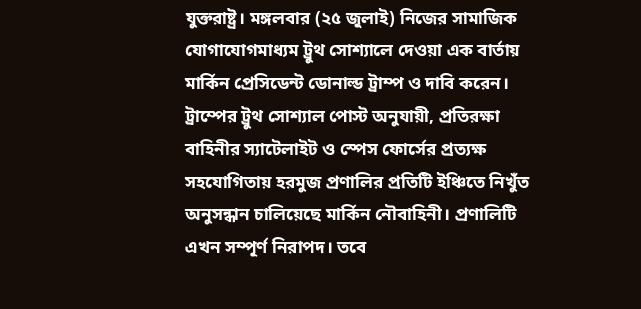যুক্তরাষ্ট্র। মঙ্গলবার (২৫ জুলাই) নিজের সামাজিক যোগাযোগমাধ্যম ট্রুথ সোশ্যালে দেওয়া এক বার্তায় মার্কিন প্রেসিডেন্ট ডোনাল্ড ট্রাম্প ও দাবি করেন।
ট্রাম্পের ট্রুথ সোশ্যাল পোস্ট অনুযায়ী, প্রতিরক্ষা বাহিনীর স্যাটেলাইট ও স্পেস ফোর্সের প্রত্যক্ষ সহযোগিতায় হরমুজ প্রণালির প্রতিটি ইঞ্চিতে নিখুঁত অনুসন্ধান চালিয়েছে মার্কিন নৌবাহিনী। প্রণালিটি এখন সম্পূর্ণ নিরাপদ। তবে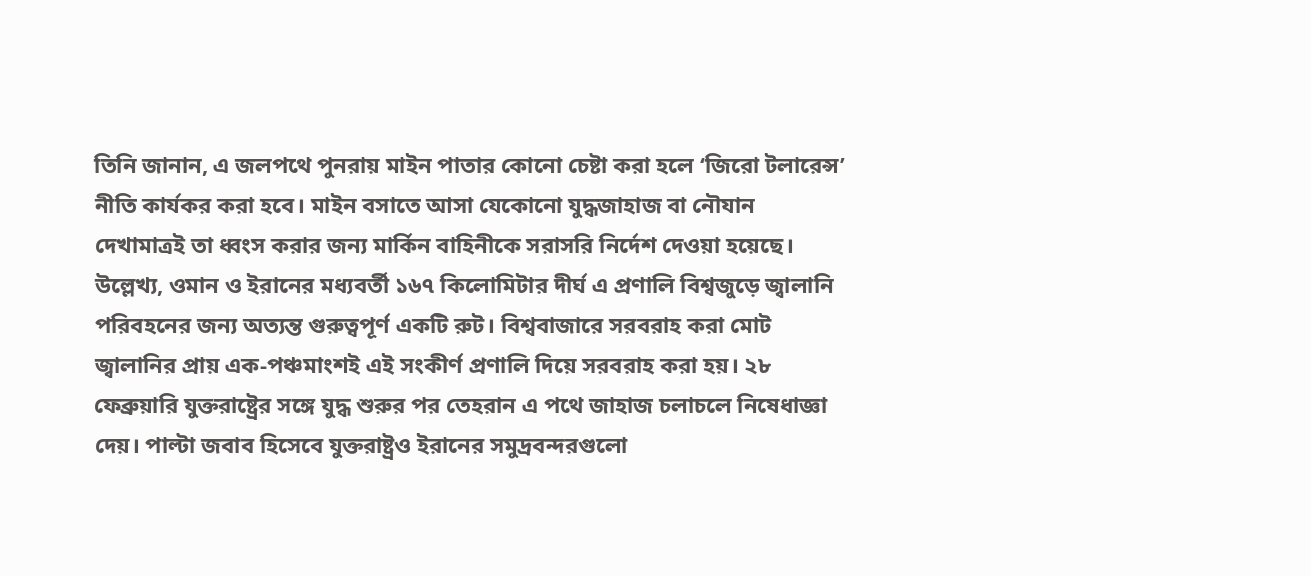তিনি জানান, এ জলপথে পুনরায় মাইন পাতার কোনো চেষ্টা করা হলে ‘জিরো টলারেন্স’ নীতি কার্যকর করা হবে। মাইন বসাতে আসা যেকোনো যুদ্ধজাহাজ বা নৌযান দেখামাত্রই তা ধ্বংস করার জন্য মার্কিন বাহিনীকে সরাসরি নির্দেশ দেওয়া হয়েছে।
উল্লেখ্য, ওমান ও ইরানের মধ্যবর্তী ১৬৭ কিলোমিটার দীর্ঘ এ প্রণালি বিশ্বজুড়ে জ্বালানি পরিবহনের জন্য অত্যন্ত গুরুত্বপূর্ণ একটি রুট। বিশ্ববাজারে সরবরাহ করা মোট জ্বালানির প্রায় এক-পঞ্চমাংশই এই সংকীর্ণ প্রণালি দিয়ে সরবরাহ করা হয়। ২৮ ফেব্রুয়ারি যুক্তরাষ্ট্রের সঙ্গে যুদ্ধ শুরুর পর তেহরান এ পথে জাহাজ চলাচলে নিষেধাজ্ঞা দেয়। পাল্টা জবাব হিসেবে যুক্তরাষ্ট্রও ইরানের সমুদ্রবন্দরগুলো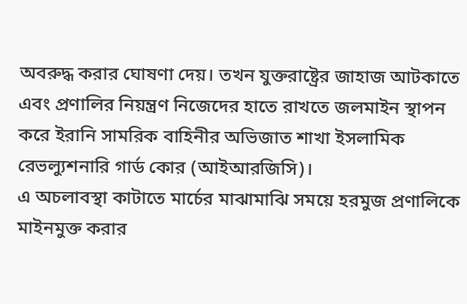অবরুদ্ধ করার ঘোষণা দেয়। তখন যুক্তরাষ্ট্রের জাহাজ আটকাতে এবং প্রণালির নিয়ন্ত্রণ নিজেদের হাতে রাখতে জলমাইন স্থাপন করে ইরানি সামরিক বাহিনীর অভিজাত শাখা ইসলামিক রেভল্যুশনারি গার্ড কোর (আইআরজিসি)।
এ অচলাবস্থা কাটাতে মার্চের মাঝামাঝি সময়ে হরমুজ প্রণালিকে মাইনমুক্ত করার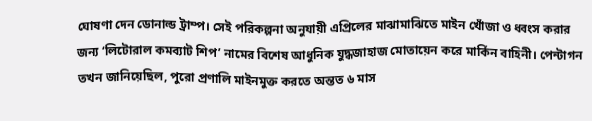ঘোষণা দেন ডোনাল্ড ট্রাম্প। সেই পরিকল্পনা অনুযায়ী এপ্রিলের মাঝামাঝিতে মাইন খোঁজা ও ধ্বংস করার জন্য ‘লিটোরাল কমব্যাট শিপ’ নামের বিশেষ আধুনিক যুদ্ধজাহাজ মোতায়েন করে মার্কিন বাহিনী। পেন্টাগন তখন জানিয়েছিল, পুরো প্রণালি মাইনমুক্ত করতে অন্তত ৬ মাস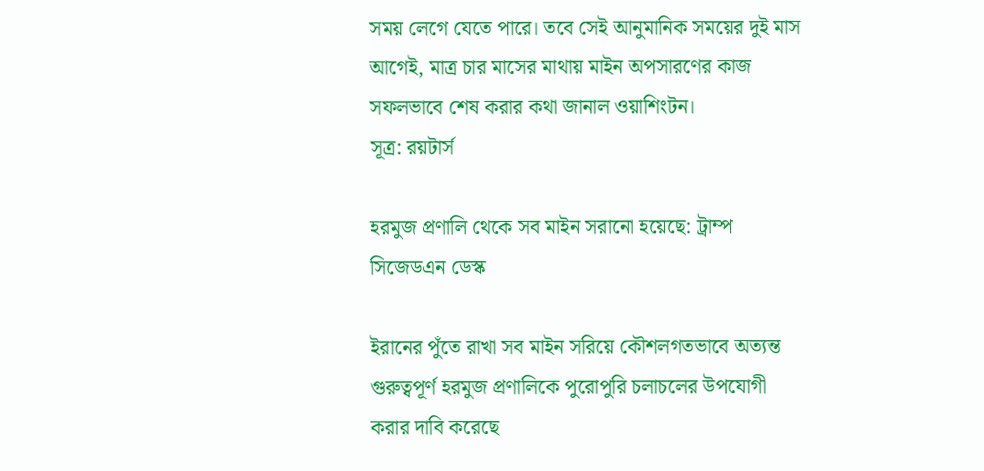সময় লেগে যেতে পারে। তবে সেই আনুমানিক সময়ের দুই মাস আগেই, মাত্র চার মাসের মাথায় মাইন অপসারণের কাজ সফলভাবে শেষ করার কথা জানাল ওয়াশিংটন।
সূত্র: রয়টার্স

হরমুজ প্রণালি থেকে সব মাইন সরানো হয়েছে: ট্রাম্প
সিজেডএন ডেস্ক

ইরানের পুঁতে রাখা সব মাইন সরিয়ে কৌশলগতভাবে অত্যন্ত গুরুত্বপূর্ণ হরমুজ প্রণালিকে পুরোপুরি চলাচলের উপযোগী করার দাবি করেছে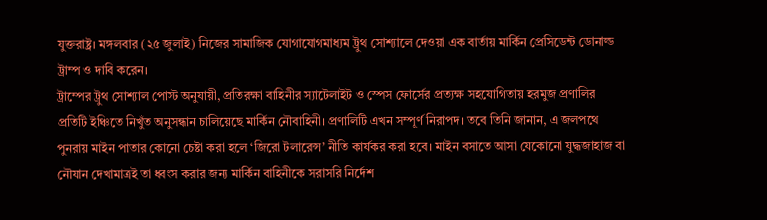যুক্তরাষ্ট্র। মঙ্গলবার (২৫ জুলাই) নিজের সামাজিক যোগাযোগমাধ্যম ট্রুথ সোশ্যালে দেওয়া এক বার্তায় মার্কিন প্রেসিডেন্ট ডোনাল্ড ট্রাম্প ও দাবি করেন।
ট্রাম্পের ট্রুথ সোশ্যাল পোস্ট অনুযায়ী, প্রতিরক্ষা বাহিনীর স্যাটেলাইট ও স্পেস ফোর্সের প্রত্যক্ষ সহযোগিতায় হরমুজ প্রণালির প্রতিটি ইঞ্চিতে নিখুঁত অনুসন্ধান চালিয়েছে মার্কিন নৌবাহিনী। প্রণালিটি এখন সম্পূর্ণ নিরাপদ। তবে তিনি জানান, এ জলপথে পুনরায় মাইন পাতার কোনো চেষ্টা করা হলে ‘জিরো টলারেন্স’ নীতি কার্যকর করা হবে। মাইন বসাতে আসা যেকোনো যুদ্ধজাহাজ বা নৌযান দেখামাত্রই তা ধ্বংস করার জন্য মার্কিন বাহিনীকে সরাসরি নির্দেশ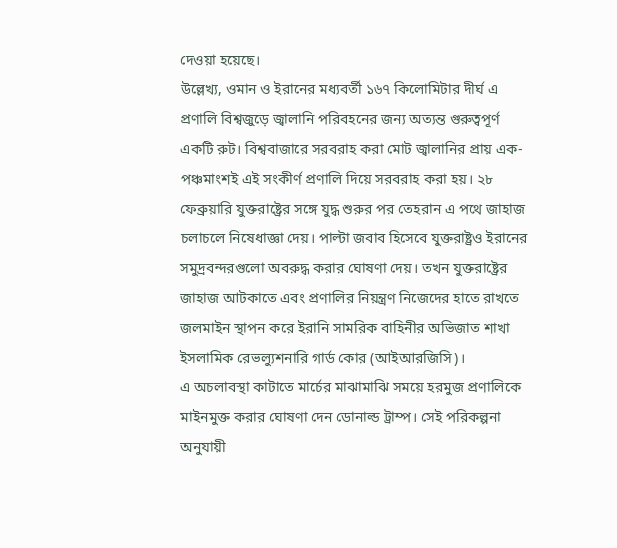দেওয়া হয়েছে।
উল্লেখ্য, ওমান ও ইরানের মধ্যবর্তী ১৬৭ কিলোমিটার দীর্ঘ এ প্রণালি বিশ্বজুড়ে জ্বালানি পরিবহনের জন্য অত্যন্ত গুরুত্বপূর্ণ একটি রুট। বিশ্ববাজারে সরবরাহ করা মোট জ্বালানির প্রায় এক-পঞ্চমাংশই এই সংকীর্ণ প্রণালি দিয়ে সরবরাহ করা হয়। ২৮ ফেব্রুয়ারি যুক্তরাষ্ট্রের সঙ্গে যুদ্ধ শুরুর পর তেহরান এ পথে জাহাজ চলাচলে নিষেধাজ্ঞা দেয়। পাল্টা জবাব হিসেবে যুক্তরাষ্ট্রও ইরানের সমুদ্রবন্দরগুলো অবরুদ্ধ করার ঘোষণা দেয়। তখন যুক্তরাষ্ট্রের জাহাজ আটকাতে এবং প্রণালির নিয়ন্ত্রণ নিজেদের হাতে রাখতে জলমাইন স্থাপন করে ইরানি সামরিক বাহিনীর অভিজাত শাখা ইসলামিক রেভল্যুশনারি গার্ড কোর (আইআরজিসি)।
এ অচলাবস্থা কাটাতে মার্চের মাঝামাঝি সময়ে হরমুজ প্রণালিকে মাইনমুক্ত করার ঘোষণা দেন ডোনাল্ড ট্রাম্প। সেই পরিকল্পনা অনুযায়ী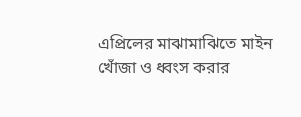এপ্রিলের মাঝামাঝিতে মাইন খোঁজা ও ধ্বংস করার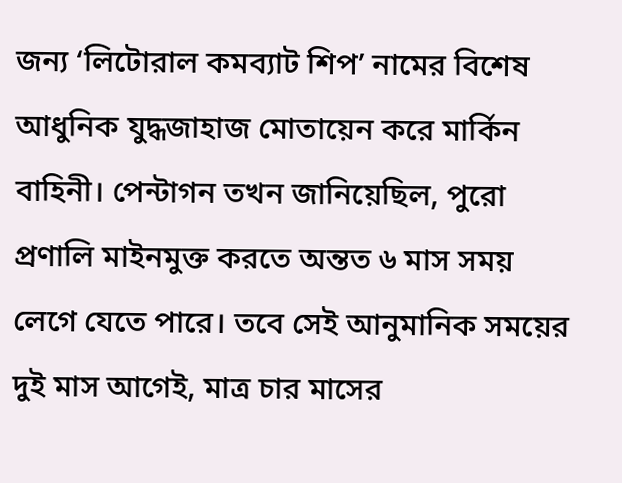জন্য ‘লিটোরাল কমব্যাট শিপ’ নামের বিশেষ আধুনিক যুদ্ধজাহাজ মোতায়েন করে মার্কিন বাহিনী। পেন্টাগন তখন জানিয়েছিল, পুরো প্রণালি মাইনমুক্ত করতে অন্তত ৬ মাস সময় লেগে যেতে পারে। তবে সেই আনুমানিক সময়ের দুই মাস আগেই, মাত্র চার মাসের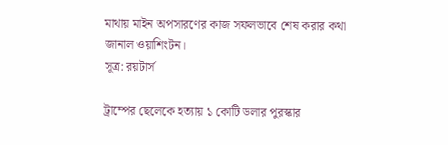মাথায় মাইন অপসারণের কাজ সফলভাবে শেষ করার কথা জানাল ওয়াশিংটন।
সূত্র: রয়টার্স

ট্রাম্পের ছেলেকে হত্যায় ১ কোটি ডলার পুরস্কার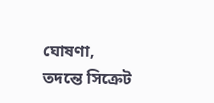ঘোষণা, তদন্তে সিক্রেট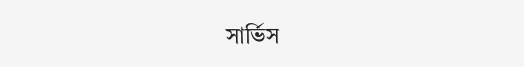সার্ভিস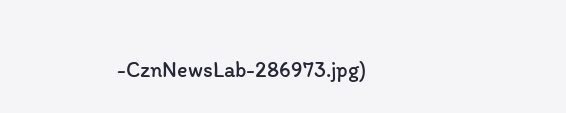-CznNewsLab-286973.jpg)